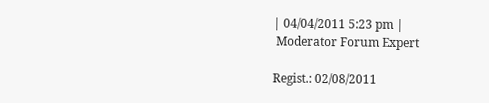| 04/04/2011 5:23 pm |
 Moderator Forum Expert

Regist.: 02/08/2011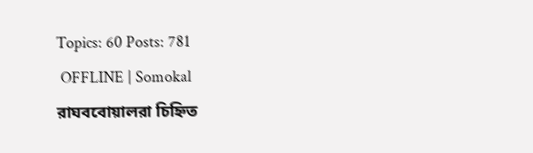Topics: 60 Posts: 781
 OFFLINE | Somokal
রাঘববোয়ালরা চিহ্নিত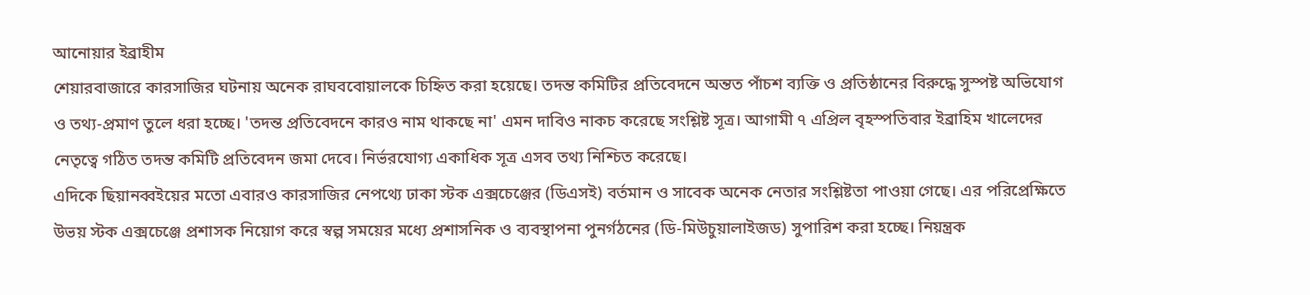আনোয়ার ইব্রাহীম
শেয়ারবাজারে কারসাজির ঘটনায় অনেক রাঘববোয়ালকে চিহ্নিত করা হয়েছে। তদন্ত কমিটির প্রতিবেদনে অন্তত পাঁচশ ব্যক্তি ও প্রতিষ্ঠানের বিরুদ্ধে সুস্পষ্ট অভিযোগ ও তথ্য-প্রমাণ তুলে ধরা হচ্ছে। 'তদন্ত প্রতিবেদনে কারও নাম থাকছে না' এমন দাবিও নাকচ করেছে সংশ্লিষ্ট সূত্র। আগামী ৭ এপ্রিল বৃহস্পতিবার ইব্রাহিম খালেদের নেতৃত্বে গঠিত তদন্ত কমিটি প্রতিবেদন জমা দেবে। নির্ভরযোগ্য একাধিক সূত্র এসব তথ্য নিশ্চিত করেছে।
এদিকে ছিয়ানব্বইয়ের মতো এবারও কারসাজির নেপথ্যে ঢাকা স্টক এক্সচেঞ্জের (ডিএসই) বর্তমান ও সাবেক অনেক নেতার সংশ্লিষ্টতা পাওয়া গেছে। এর পরিপ্রেক্ষিতে উভয় স্টক এক্সচেঞ্জে প্রশাসক নিয়োগ করে স্বল্প সময়ের মধ্যে প্রশাসনিক ও ব্যবস্থাপনা পুনর্গঠনের (ডি-মিউচুয়ালাইজড) সুপারিশ করা হচ্ছে। নিয়ন্ত্রক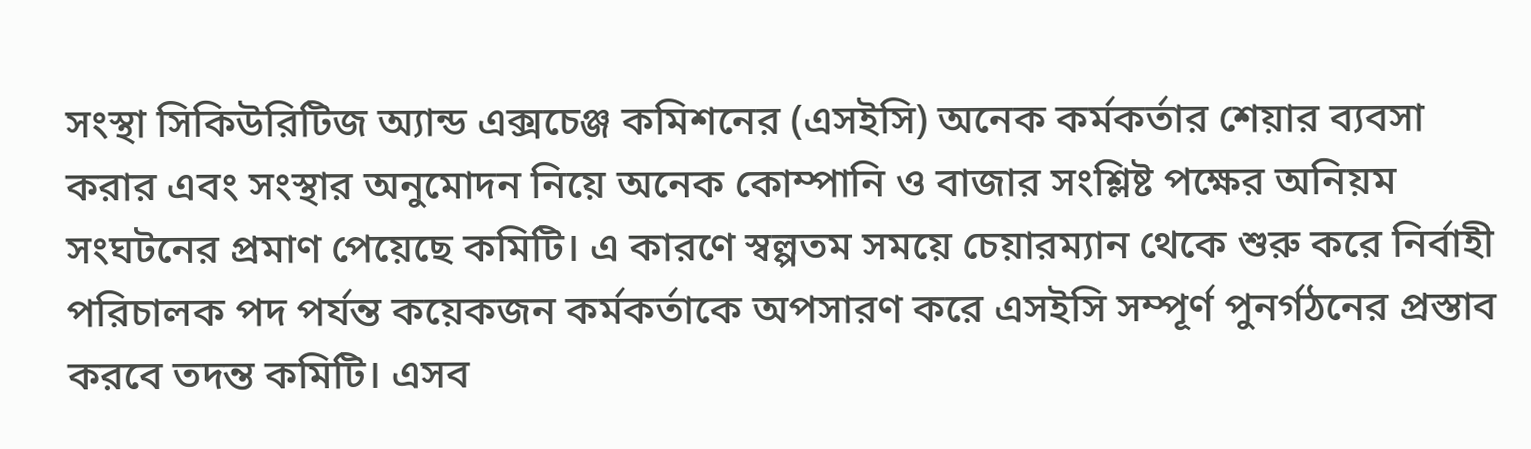সংস্থা সিকিউরিটিজ অ্যান্ড এক্সচেঞ্জ কমিশনের (এসইসি) অনেক কর্মকর্তার শেয়ার ব্যবসা করার এবং সংস্থার অনুমোদন নিয়ে অনেক কোম্পানি ও বাজার সংশ্লিষ্ট পক্ষের অনিয়ম সংঘটনের প্রমাণ পেয়েছে কমিটি। এ কারণে স্বল্পতম সময়ে চেয়ারম্যান থেকে শুরু করে নির্বাহী পরিচালক পদ পর্যন্ত কয়েকজন কর্মকর্তাকে অপসারণ করে এসইসি সম্পূর্ণ পুনর্গঠনের প্রস্তাব করবে তদন্ত কমিটি। এসব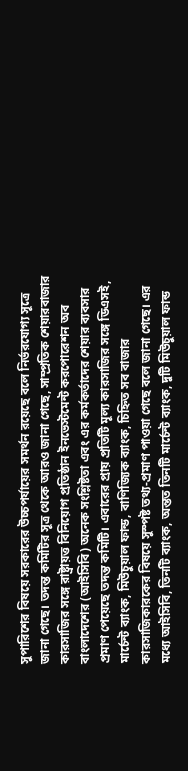সুপারিশের বিষয়ে সরকারের উচ্চপর্যায়ের সমর্থন রয়েছে বলে নির্ভরযোগ্য সূত্রে জানা গেছে। তদন্ত কমিটির সূত্র থেকে আরও জানা গেছে, সাম্প্রতিক শেয়ারবাজার কারসাজির সঙ্গে রাষ্ট্রায়ত্ত বিনিয়োগ প্রতিষ্ঠান ইনভেস্টমেন্ট করপোরেশন অব বাংলাদেশের (আইসিবি) অনেক সংশ্লিষ্টতা এবং এর কর্মকর্তাদের শেয়ার ব্যবসার প্রমাণ পেয়েছে তদন্ত কমিটি। এবারের প্রায় প্রতিটি মূল্য কারসাজির সঙ্গে ডিএসই, মার্চেন্ট ব্যাংক, মিউচুয়াল ফান্ড, বাণিজ্যিক ব্যাংক, চিহ্নিত সব বাজার কারসাজিকারকের বিষয়ে সুস্পষ্ট তথ্য-প্রমাণ পাওয়া গেছে বলে জানা গেছে। এর মধ্যে আইসিবি, তিনটি ব্যাংক, অন্তত তিনটি মার্চেন্ট ব্যাংক, দুটি মিউচুয়াল ফান্ড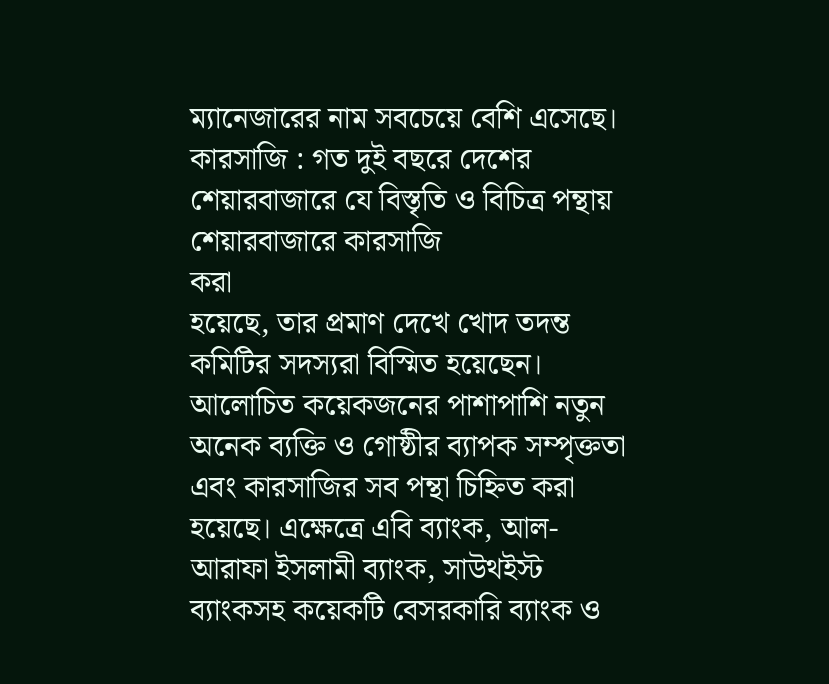ম্যানেজারের নাম সবচেয়ে বেশি এসেছে।
কারসাজি : গত দুই বছরে দেশের শেয়ারবাজারে যে বিস্তৃতি ও বিচিত্র পন্থায় শেয়ারবাজারে কারসাজি
করা
হয়েছে, তার প্রমাণ দেখে খোদ তদন্ত কমিটির সদস্যরা বিস্মিত হয়েছেন। আলোচিত কয়েকজনের পাশাপাশি নতুন অনেক ব্যক্তি ও গোষ্ঠীর ব্যাপক সম্পৃক্ততা এবং কারসাজির সব পন্থা চিহ্নিত করা হয়েছে। এক্ষেত্রে এবি ব্যাংক, আল-আরাফা ইসলামী ব্যাংক, সাউথইস্ট ব্যাংকসহ কয়েকটি বেসরকারি ব্যাংক ও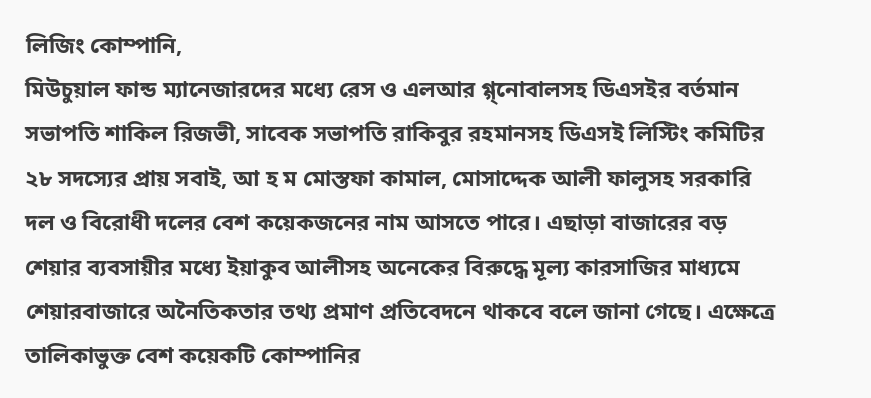লিজিং কোম্পানি,
মিউচুয়াল ফান্ড ম্যানেজারদের মধ্যে রেস ও এলআর গ্গ্নোবালসহ ডিএসইর বর্তমান সভাপতি শাকিল রিজভী, সাবেক সভাপতি রাকিবুর রহমানসহ ডিএসই লিস্টিং কমিটির ২৮ সদস্যের প্রায় সবাই, আ হ ম মোস্তফা কামাল, মোসাদ্দেক আলী ফালুসহ সরকারি দল ও বিরোধী দলের বেশ কয়েকজনের নাম আসতে পারে। এছাড়া বাজারের বড় শেয়ার ব্যবসায়ীর মধ্যে ইয়াকুব আলীসহ অনেকের বিরুদ্ধে মূল্য কারসাজির মাধ্যমে শেয়ারবাজারে অনৈতিকতার তথ্য প্রমাণ প্রতিবেদনে থাকবে বলে জানা গেছে। এক্ষেত্রে তালিকাভুক্ত বেশ কয়েকটি কোম্পানির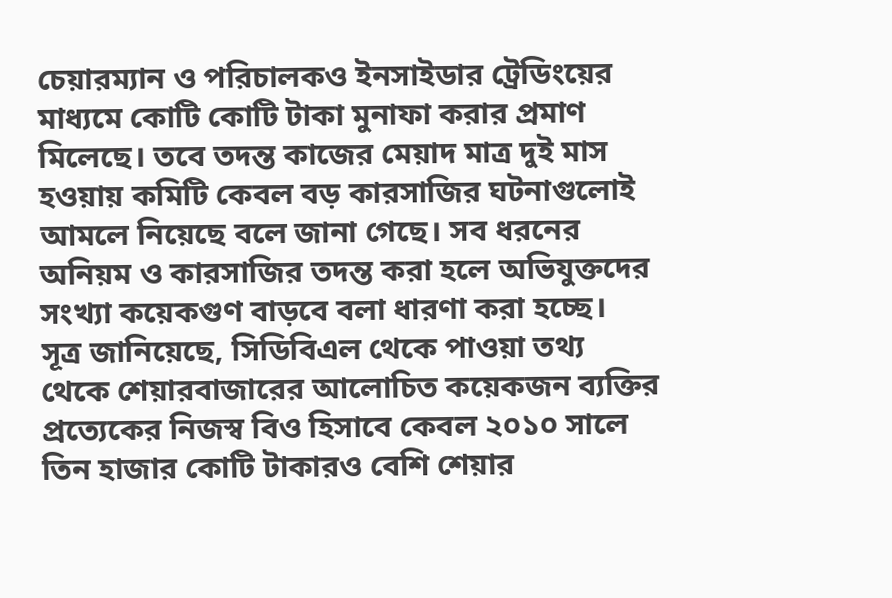চেয়ারম্যান ও পরিচালকও ইনসাইডার ট্রেডিংয়ের মাধ্যমে কোটি কোটি টাকা মুনাফা করার প্রমাণ মিলেছে। তবে তদন্ত কাজের মেয়াদ মাত্র দুই মাস হওয়ায় কমিটি কেবল বড় কারসাজির ঘটনাগুলোই আমলে নিয়েছে বলে জানা গেছে। সব ধরনের অনিয়ম ও কারসাজির তদন্ত করা হলে অভিযুক্তদের সংখ্যা কয়েকগুণ বাড়বে বলা ধারণা করা হচ্ছে।
সূত্র জানিয়েছে, সিডিবিএল থেকে পাওয়া তথ্য থেকে শেয়ারবাজারের আলোচিত কয়েকজন ব্যক্তির প্রত্যেকের নিজস্ব বিও হিসাবে কেবল ২০১০ সালে তিন হাজার কোটি টাকারও বেশি শেয়ার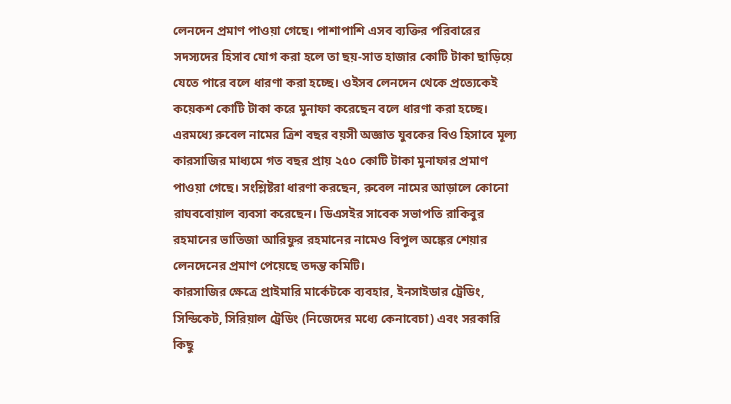লেনদেন প্রমাণ পাওয়া গেছে। পাশাপাশি এসব ব্যক্তির পরিবারের সদস্যদের হিসাব যোগ করা হলে তা ছয়-সাত হাজার কোটি টাকা ছাড়িয়ে যেতে পারে বলে ধারণা করা হচ্ছে। ওইসব লেনদেন থেকে প্রত্যেকেই কয়েকশ কোটি টাকা করে মুনাফা করেছেন বলে ধারণা করা হচ্ছে। এরমধ্যে রুবেল নামের ত্রিশ বছর বয়সী অজ্ঞাত যুবকের বিও হিসাবে মূল্য কারসাজির মাধ্যমে গত বছর প্রায় ২৫০ কোটি টাকা মুনাফার প্রমাণ পাওয়া গেছে। সংশ্লিষ্টরা ধারণা করছেন, রুবেল নামের আড়ালে কোনো রাঘববোয়াল ব্যবসা করেছেন। ডিএসইর সাবেক সভাপতি রাকিবুর রহমানের ভাতিজা আরিফুর রহমানের নামেও বিপুল অঙ্কের শেয়ার লেনদেনের প্রমাণ পেয়েছে তদন্ত কমিটি।
কারসাজির ক্ষেত্রে প্রাইমারি মার্কেটকে ব্যবহার, ইনসাইডার ট্রেডিং, সিন্ডিকেট, সিরিয়াল ট্রেডিং (নিজেদের মধ্যে কেনাবেচা) এবং সরকারি কিছু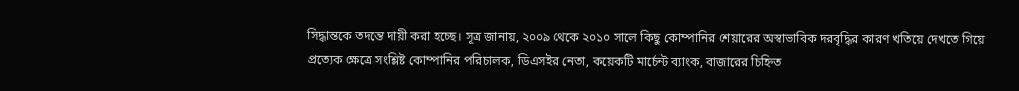সিদ্ধান্তকে তদন্তে দায়ী করা হচ্ছে। সূত্র জানায়, ২০০৯ থেকে ২০১০ সালে কিছু কোম্পানির শেয়ারের অস্বাভাবিক দরবৃদ্ধির কারণ খতিয়ে দেখতে গিয়ে প্রত্যেক ক্ষেত্রে সংশ্লিষ্ট কোম্পানির পরিচালক, ডিএসইর নেতা, কয়েকটি মার্চেন্ট ব্যাংক, বাজারের চিহ্নিত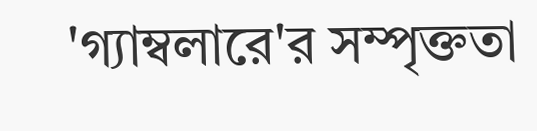'গ্যাম্বলারে'র সম্পৃক্ততা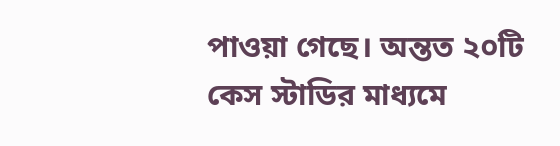পাওয়া গেছে। অন্তত ২০টি কেস স্টাডির মাধ্যমে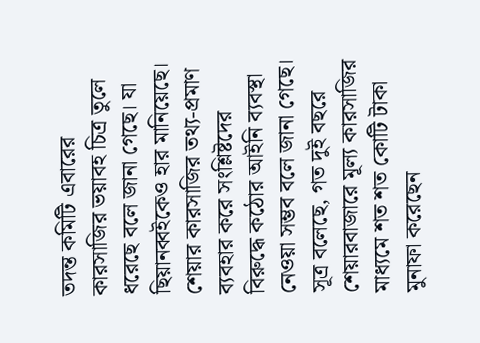তদন্ত কমিটি এবারের কারসাজির ভয়াবহ চিত্র তুলে ধরেছে বলে জানা গেছে। যা ছিয়ানব্বইকেও হার মানিয়েছে।
শেয়ার কারসাজির তথ্য-প্রমাণ ব্যবহার করে সংশ্লিষ্টদের বিরুদ্ধে কঠোর আইনি ব্যবস্থা নেওয়া সম্ভব বলে জানা গেছে। সূত্র বলেছে, গত দুই বছরে শেয়ারবাজারে মূল্য কারসাজির মাধ্যমে শত শত কোটি টাকা মুনাফা করেছেন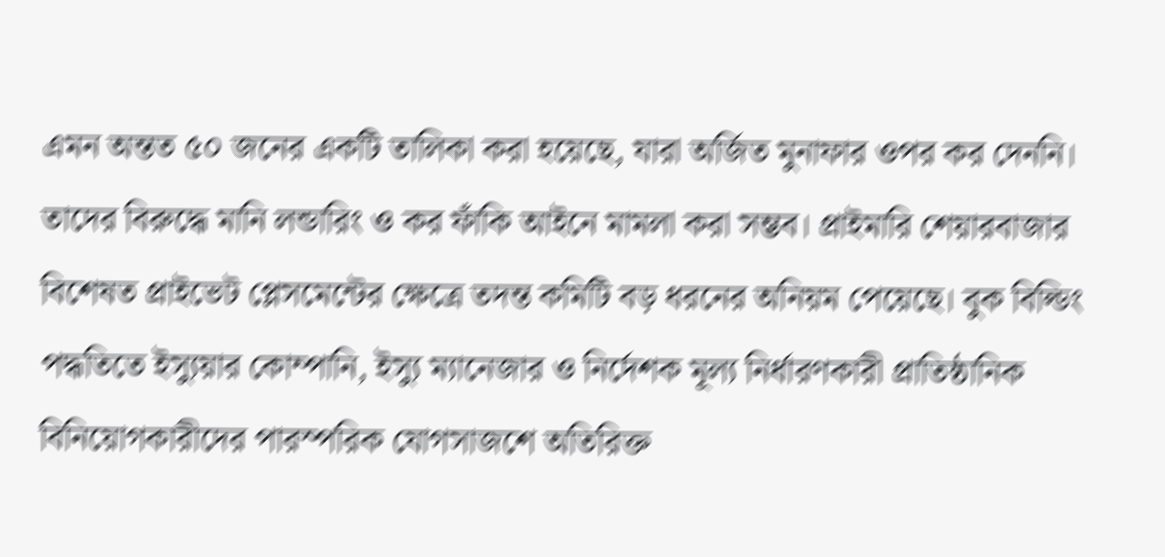এমন অন্তত ৫০ জনের একটি তালিকা করা হয়েছে, যারা অর্জিত মুনাফার ওপর কর দেননি। তাদের বিরুদ্ধে মানি লন্ডারিং ও কর ফাঁকি আইনে মামলা করা সম্ভব। প্রাইমারি শেয়ারবাজার বিশেষত প্রাইভেট প্লেসমেন্টের ক্ষেত্রে তদন্ত কমিটি বড় ধরনের অনিয়ম পেয়েছে। বুক বিল্ডিং পদ্ধতিতে ইস্যুয়ার কোম্পানি, ইস্যু ম্যানেজার ও নির্দেশক মূল্য নির্ধারণকারী প্রাতিষ্ঠানিক বিনিয়োগকারীদের পারস্পরিক যোগসাজশে অতিরিক্ত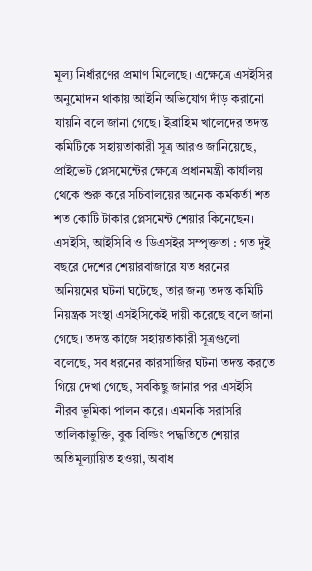মূল্য নির্ধারণের প্রমাণ মিলেছে। এক্ষেত্রে এসইসির অনুমোদন থাকায় আইনি অভিযোগ দাঁড় করানো যায়নি বলে জানা গেছে। ইব্রাহিম খালেদের তদন্ত কমিটিকে সহায়তাকারী সূত্র আরও জানিয়েছে, প্রাইভেট প্লেসমেন্টের ক্ষেত্রে প্রধানমন্ত্রী কার্যালয় থেকে শুরু করে সচিবালয়ের অনেক কর্মকর্তা শত শত কোটি টাকার প্লেসমেন্ট শেয়ার কিনেছেন।
এসইসি, আইসিবি ও ডিএসইর সম্পৃক্ততা : গত দুই বছরে দেশের শেয়ারবাজারে যত ধরনের অনিয়মের ঘটনা ঘটেছে, তার জন্য তদন্ত কমিটি নিয়ন্ত্রক সংস্থা এসইসিকেই দায়ী করেছে বলে জানা গেছে। তদন্ত কাজে সহায়তাকারী সূত্রগুলো বলেছে, সব ধরনের কারসাজির ঘটনা তদন্ত করতে গিয়ে দেখা গেছে, সবকিছু জানার পর এসইসি নীরব ভূমিকা পালন করে। এমনকি সরাসরি তালিকাভুক্তি, বুক বিল্ডিং পদ্ধতিতে শেয়ার অতিমূল্যায়িত হওয়া, অবাধ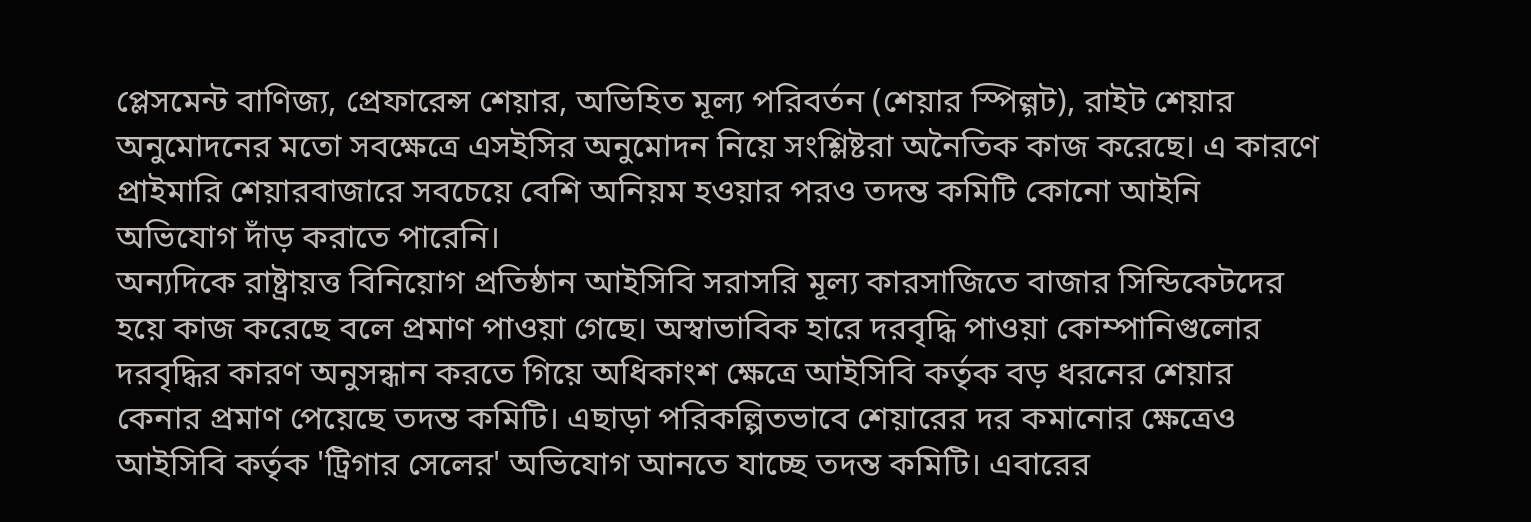প্লেসমেন্ট বাণিজ্য, প্রেফারেন্স শেয়ার, অভিহিত মূল্য পরিবর্তন (শেয়ার স্পিল্গট), রাইট শেয়ার অনুমোদনের মতো সবক্ষেত্রে এসইসির অনুমোদন নিয়ে সংশ্লিষ্টরা অনৈতিক কাজ করেছে। এ কারণে প্রাইমারি শেয়ারবাজারে সবচেয়ে বেশি অনিয়ম হওয়ার পরও তদন্ত কমিটি কোনো আইনি অভিযোগ দাঁড় করাতে পারেনি।
অন্যদিকে রাষ্ট্রায়ত্ত বিনিয়োগ প্রতিষ্ঠান আইসিবি সরাসরি মূল্য কারসাজিতে বাজার সিন্ডিকেটদের হয়ে কাজ করেছে বলে প্রমাণ পাওয়া গেছে। অস্বাভাবিক হারে দরবৃদ্ধি পাওয়া কোম্পানিগুলোর দরবৃদ্ধির কারণ অনুসন্ধান করতে গিয়ে অধিকাংশ ক্ষেত্রে আইসিবি কর্তৃক বড় ধরনের শেয়ার কেনার প্রমাণ পেয়েছে তদন্ত কমিটি। এছাড়া পরিকল্পিতভাবে শেয়ারের দর কমানোর ক্ষেত্রেও আইসিবি কর্তৃক 'ট্রিগার সেলের' অভিযোগ আনতে যাচ্ছে তদন্ত কমিটি। এবারের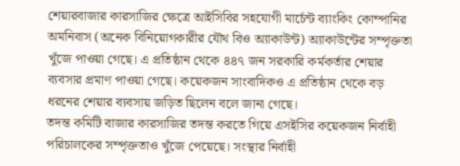শেয়ারবাজার কারসাজির ক্ষেত্রে আইসিবির সহযোগী মার্চেন্ট ব্যাংকিং কোম্পানির অমনিবাস (অনেক বিনিয়োগকারীর যৌথ বিও অ্যাকাউন্ট) অ্যাকাউন্টের সম্পৃক্ততা খুঁজে পাওয়া গেছে। এ প্রতিষ্ঠান থেকে ৪৪৭ জন সরকারি কর্মকর্তার শেয়ার ব্যবসার প্রমাণ পাওয়া গেছে। কয়েকজন সাংবাদিকও এ প্রতিষ্ঠান থেকে বড় ধরনের শেয়ার ব্যবসায় জড়িত ছিলেন বলে জানা গেছে।
তদন্ত কমিটি বাজার কারসাজির তদন্ত করতে গিয়ে এসইসির কয়েকজন নির্বাহী পরিচালকের সম্পৃক্ততাও খুঁজে পেয়েছে। সংস্থার নির্বাহী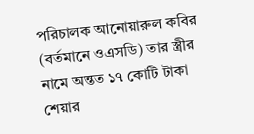পরিচালক আনোয়ারুল কবির (বর্তমানে ওএসডি) তার স্ত্রীর নামে অন্তত ১৭ কোটি টাকা শেয়ার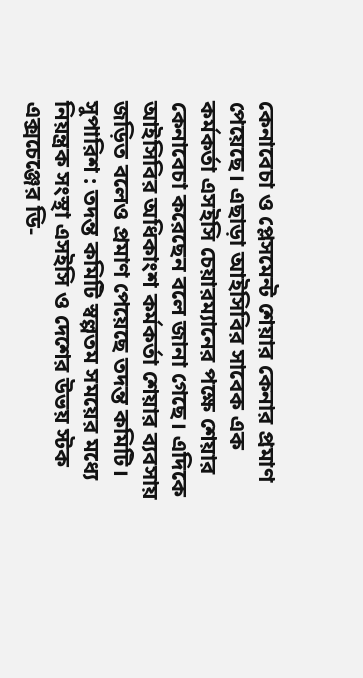কেনাবেচা ও প্লেসমেন্ট শেয়ার কেনার প্রমাণ পেয়েছে। এছাড়া আইসিবির সাবেক এক কর্মকর্তা এসইসি চেয়ারম্যানের পক্ষে শেয়ার কেনাবেচা করেছেন বলে জানা গেছে। এদিকে আইসিবির অধিকাংশ কর্মকর্তা শেয়ার ব্যবসায় জড়িত বলেও প্রমাণ পেয়েছে তদন্ত কমিটি।
সুপারিশ : তদন্ত কমিটি স্বল্পতম সময়ের মধ্যে নিয়ন্ত্রক সংস্থা এসইসি ও দেশের উভয় স্টক এক্সচেঞ্জের ডি-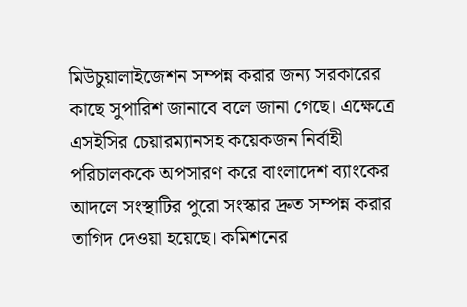মিউচুয়ালাইজেশন সম্পন্ন করার জন্য সরকারের কাছে সুপারিশ জানাবে বলে জানা গেছে। এক্ষেত্রে এসইসির চেয়ারম্যানসহ কয়েকজন নির্বাহী পরিচালককে অপসারণ করে বাংলাদেশ ব্যাংকের আদলে সংস্থাটির পুরো সংস্কার দ্রুত সম্পন্ন করার তাগিদ দেওয়া হয়েছে। কমিশনের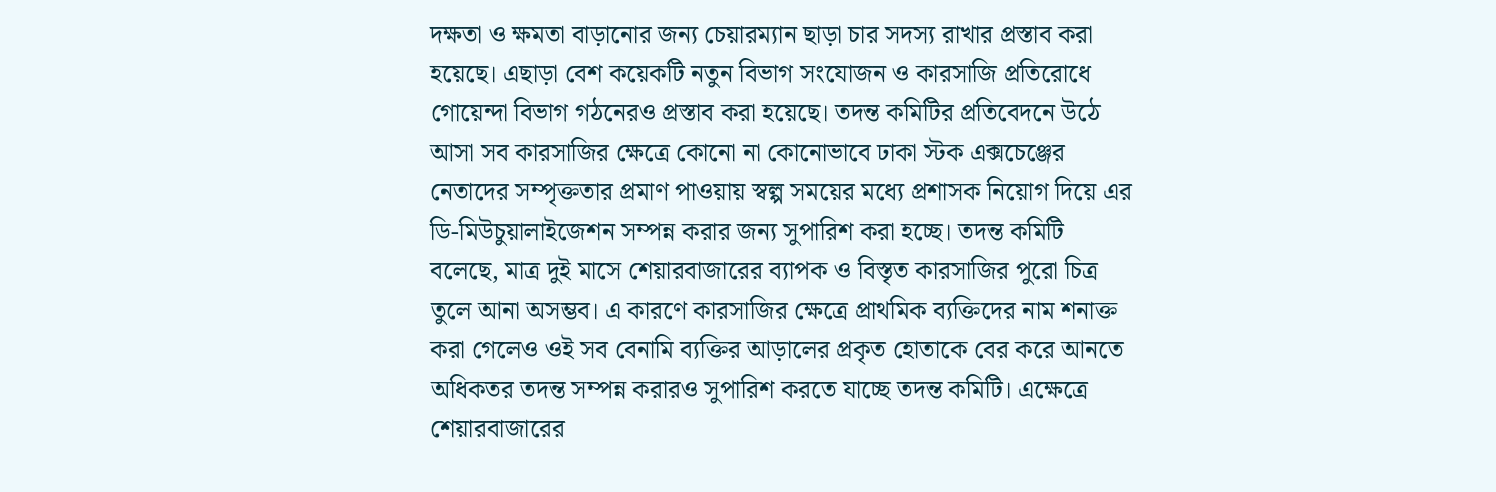দক্ষতা ও ক্ষমতা বাড়ানোর জন্য চেয়ারম্যান ছাড়া চার সদস্য রাখার প্রস্তাব করা হয়েছে। এছাড়া বেশ কয়েকটি নতুন বিভাগ সংযোজন ও কারসাজি প্রতিরোধে গোয়েন্দা বিভাগ গঠনেরও প্রস্তাব করা হয়েছে। তদন্ত কমিটির প্রতিবেদনে উঠে আসা সব কারসাজির ক্ষেত্রে কোনো না কোনোভাবে ঢাকা স্টক এক্সচেঞ্জের নেতাদের সম্পৃক্ততার প্রমাণ পাওয়ায় স্বল্প সময়ের মধ্যে প্রশাসক নিয়োগ দিয়ে এর ডি-মিউচুয়ালাইজেশন সম্পন্ন করার জন্য সুপারিশ করা হচ্ছে। তদন্ত কমিটি বলেছে, মাত্র দুই মাসে শেয়ারবাজারের ব্যাপক ও বিস্তৃত কারসাজির পুরো চিত্র তুলে আনা অসম্ভব। এ কারণে কারসাজির ক্ষেত্রে প্রাথমিক ব্যক্তিদের নাম শনাক্ত করা গেলেও ওই সব বেনামি ব্যক্তির আড়ালের প্রকৃত হোতাকে বের করে আনতে অধিকতর তদন্ত সম্পন্ন করারও সুপারিশ করতে যাচ্ছে তদন্ত কমিটি। এক্ষেত্রে শেয়ারবাজারের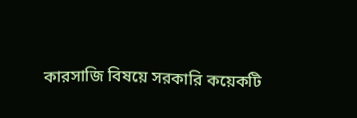কারসাজি বিষয়ে সরকারি কয়েকটি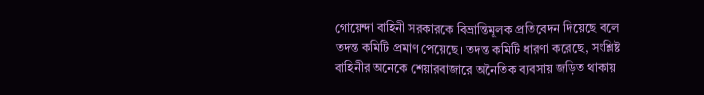গোয়েন্দা বাহিনী সরকারকে বিভ্রান্তিমূলক প্রতিবেদন দিয়েছে বলে তদন্ত কমিটি প্রমাণ পেয়েছে। তদন্ত কমিটি ধারণা করেছে, সংশ্লিষ্ট বাহিনীর অনেকে শেয়ারবাজারে অনৈতিক ব্যবসায় জড়িত থাকায়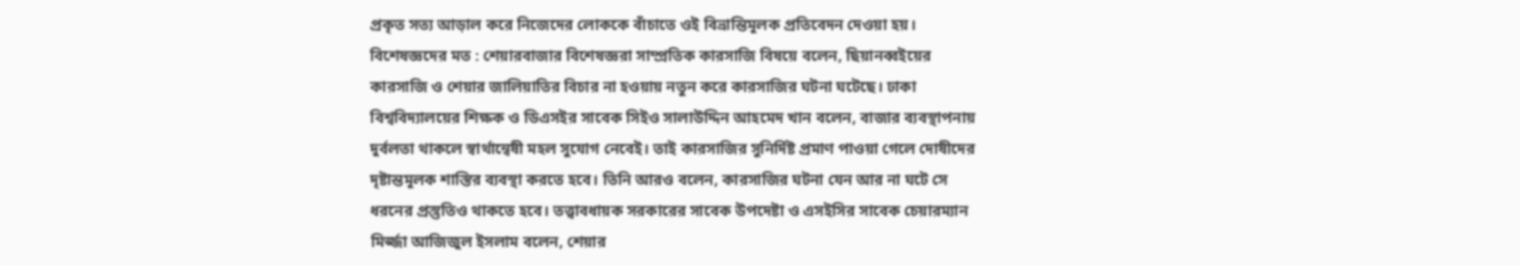প্রকৃত সত্য আড়াল করে নিজেদের লোককে বাঁচাতে ওই বিভ্রান্তিমূলক প্রতিবেদন দেওয়া হয়।
বিশেষজ্ঞদের মত : শেয়ারবাজার বিশেষজ্ঞরা সাম্প্রতিক কারসাজি বিষয়ে বলেন, ছিয়ানব্বইয়ের কারসাজি ও শেয়ার জালিয়াতির বিচার না হওয়ায় নতুন করে কারসাজির ঘটনা ঘটেছে। ঢাকা বিশ্ববিদ্যালয়ের শিক্ষক ও ডিএসইর সাবেক সিইও সালাউদ্দিন আহমেদ খান বলেন, বাজার ব্যবস্থাপনায় দুর্বলতা থাকলে স্বার্থান্বেষী মহল সুযোগ নেবেই। তাই কারসাজির সুনির্দিষ্ট প্রমাণ পাওয়া গেলে দোষীদের দৃষ্টান্তমূলক শাস্তির ব্যবস্থা করতে হবে। তিনি আরও বলেন, কারসাজির ঘটনা যেন আর না ঘটে সে ধরনের প্রস্তুতিও থাকতে হবে। তত্ত্বাবধায়ক সরকারের সাবেক উপদেষ্টা ও এসইসির সাবেক চেয়ারম্যান মির্জ্জা আজিজুল ইসলাম বলেন, শেয়ার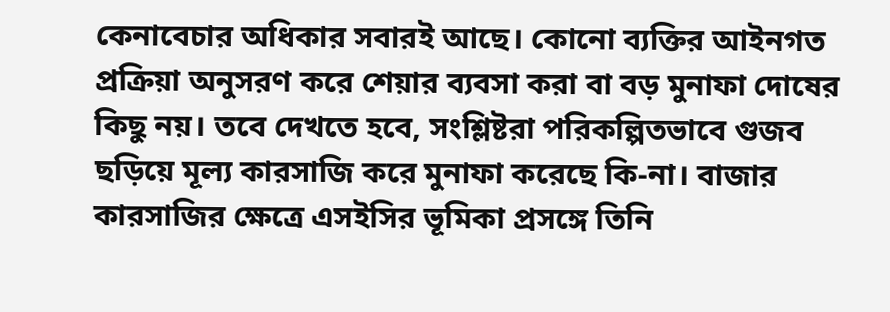কেনাবেচার অধিকার সবারই আছে। কোনো ব্যক্তির আইনগত প্রক্রিয়া অনুসরণ করে শেয়ার ব্যবসা করা বা বড় মুনাফা দোষের কিছু নয়। তবে দেখতে হবে, সংশ্লিষ্টরা পরিকল্পিতভাবে গুজব ছড়িয়ে মূল্য কারসাজি করে মুনাফা করেছে কি-না। বাজার কারসাজির ক্ষেত্রে এসইসির ভূমিকা প্রসঙ্গে তিনি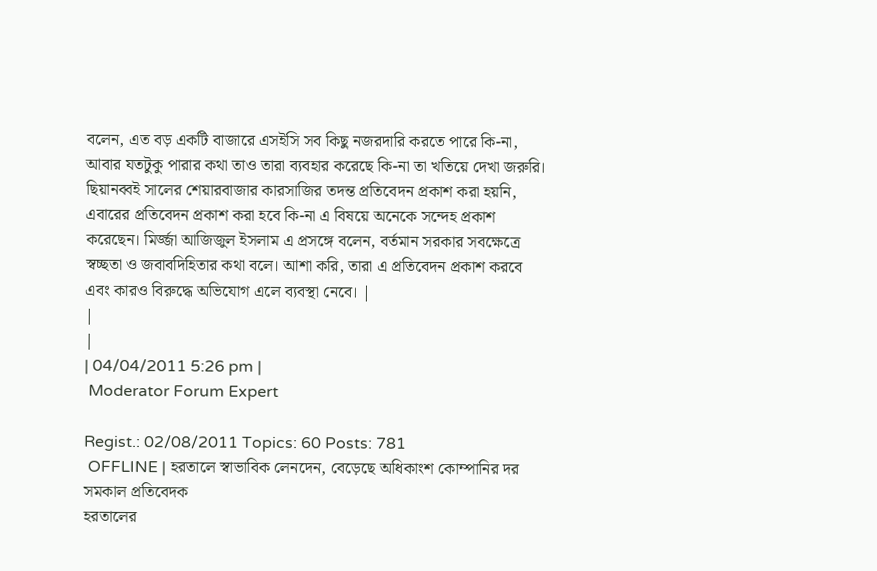বলেন, এত বড় একটি বাজারে এসইসি সব কিছু নজরদারি করতে পারে কি-না, আবার যতটুকু পারার কথা তাও তারা ব্যবহার করেছে কি-না তা খতিয়ে দেখা জরুরি। ছিয়ানব্বই সালের শেয়ারবাজার কারসাজির তদন্ত প্রতিবেদন প্রকাশ করা হয়নি, এবারের প্রতিবেদন প্রকাশ করা হবে কি-না এ বিষয়ে অনেকে সন্দেহ প্রকাশ করেছেন। মির্জ্জা আজিজুল ইসলাম এ প্রসঙ্গে বলেন, বর্তমান সরকার সবক্ষেত্রে স্বচ্ছতা ও জবাবদিহিতার কথা বলে। আশা করি, তারা এ প্রতিবেদন প্রকাশ করবে এবং কারও বিরুদ্ধে অভিযোগ এলে ব্যবস্থা নেবে। |
|
|
| 04/04/2011 5:26 pm |
 Moderator Forum Expert

Regist.: 02/08/2011 Topics: 60 Posts: 781
 OFFLINE | হরতালে স্বাভাবিক লেনদেন, বেড়েছে অধিকাংশ কোম্পানির দর
সমকাল প্রতিবেদক
হরতালের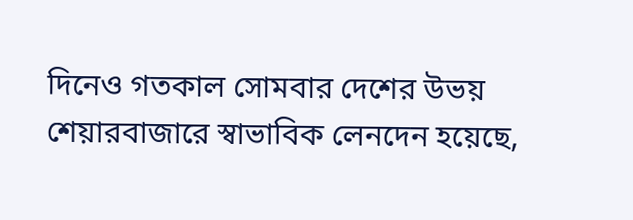দিনেও গতকাল সোমবার দেশের উভয় শেয়ারবাজারে স্বাভাবিক লেনদেন হয়েছে,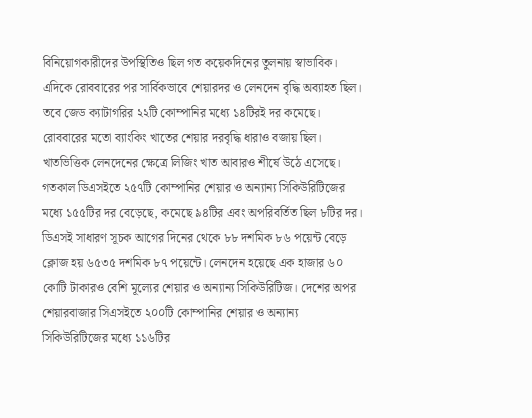বিনিয়োগকারীদের উপস্থিতিও ছিল গত কয়েকদিনের তুলনায় স্বাভাবিক। এদিকে রোববারের পর সার্বিকভাবে শেয়ারদর ও লেনদেন বৃদ্ধি অব্যাহত ছিল। তবে জেড ক্যাটাগরির ২২টি কোম্পানির মধ্যে ১৪টিরই দর কমেছে। রোববারের মতো ব্যাংকিং খাতের শেয়ার দরবৃদ্ধি ধারাও বজায় ছিল। খাতভিত্তিক লেনদেনের ক্ষেত্রে লিজিং খাত আবারও শীর্ষে উঠে এসেছে।
গতকাল ডিএসইতে ২৫৭টি কোম্পানির শেয়ার ও অন্যান্য সিকিউরিটিজের মধ্যে ১৫৫টির দর বেড়েছে, কমেছে ৯৪টির এবং অপরিবর্তিত ছিল ৮টির দর। ডিএসই সাধারণ সূচক আগের দিনের থেকে ৮৮ দশমিক ৮৬ পয়েন্ট বেড়ে ক্লোজ হয় ৬৫৩৫ দশমিক ৮৭ পয়েন্টে। লেনদেন হয়েছে এক হাজার ৬০ কোটি টাকারও বেশি মূল্যের শেয়ার ও অন্যান্য সিকিউরিটিজ। দেশের অপর শেয়ারবাজার সিএসইতে ২০০টি কোম্পানির শেয়ার ও অন্যান্য সিকিউরিটিজের মধ্যে ১১৬টির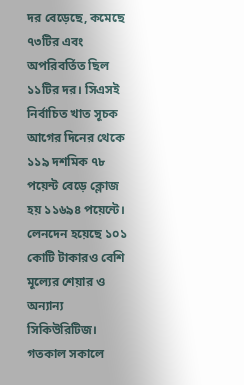দর বেড়েছে, কমেছে ৭৩টির এবং অপরিবর্তিত ছিল ১১টির দর। সিএসই নির্বাচিত খাত সূচক আগের দিনের থেকে ১১৯ দশমিক ৭৮ পয়েন্ট বেড়ে ক্লোজ হয় ১১৬৯৪ পয়েন্টে। লেনদেন হয়েছে ১০১ কোটি টাকারও বেশি মূল্যের শেয়ার ও অন্যান্য সিকিউরিটিজ।
গতকাল সকালে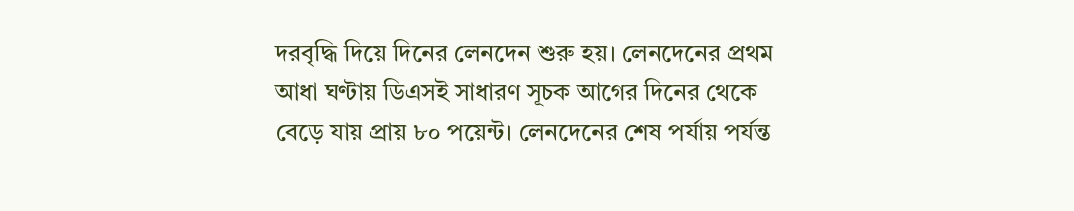দরবৃদ্ধি দিয়ে দিনের লেনদেন শুরু হয়। লেনদেনের প্রথম আধা ঘণ্টায় ডিএসই সাধারণ সূচক আগের দিনের থেকে বেড়ে যায় প্রায় ৮০ পয়েন্ট। লেনদেনের শেষ পর্যায় পর্যন্ত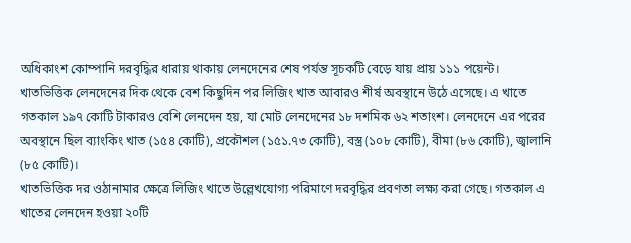অধিকাংশ কোম্পানি দরবৃদ্ধির ধারায় থাকায় লেনদেনের শেষ পর্যন্ত সূচকটি বেড়ে যায় প্রায় ১১১ পয়েন্ট।
খাতভিত্তিক লেনদেনের দিক থেকে বেশ কিছুদিন পর লিজিং খাত আবারও শীর্ষ অবস্থানে উঠে এসেছে। এ খাতে গতকাল ১৯৭ কোটি টাকারও বেশি লেনদেন হয়, যা মোট লেনদেনের ১৮ দশমিক ৬২ শতাংশ। লেনদেনে এর পরের অবস্থানে ছিল ব্যাংকিং খাত (১৫৪ কোটি), প্রকৌশল (১৫১.৭৩ কোটি), বস্ত্র (১০৮ কোটি), বীমা (৮৬ কোটি), জ্বালানি (৮৫ কোটি)।
খাতভিত্তিক দর ওঠানামার ক্ষেত্রে লিজিং খাতে উল্লেখযোগ্য পরিমাণে দরবৃদ্ধির প্রবণতা লক্ষ্য করা গেছে। গতকাল এ খাতের লেনদেন হওয়া ২০টি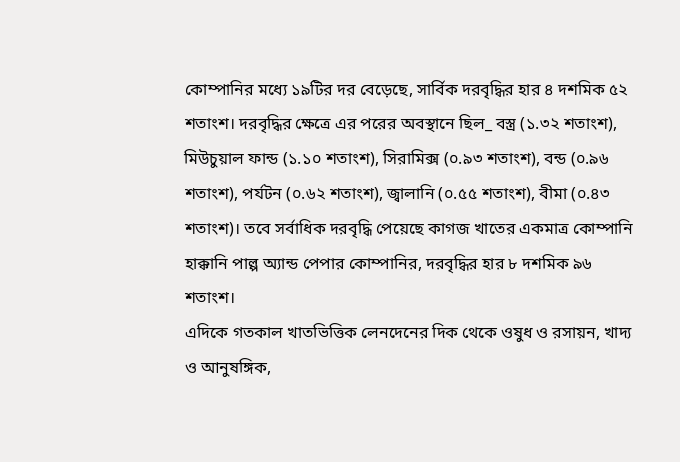কোম্পানির মধ্যে ১৯টির দর বেড়েছে, সার্বিক দরবৃদ্ধির হার ৪ দশমিক ৫২ শতাংশ। দরবৃদ্ধির ক্ষেত্রে এর পরের অবস্থানে ছিল_ বস্ত্র (১.৩২ শতাংশ), মিউচুয়াল ফান্ড (১.১০ শতাংশ), সিরামিক্স (০.৯৩ শতাংশ), বন্ড (০.৯৬ শতাংশ), পর্যটন (০.৬২ শতাংশ), জ্বালানি (০.৫৫ শতাংশ), বীমা (০.৪৩ শতাংশ)। তবে সর্বাধিক দরবৃদ্ধি পেয়েছে কাগজ খাতের একমাত্র কোম্পানি হাক্কানি পাল্প অ্যান্ড পেপার কোম্পানির, দরবৃদ্ধির হার ৮ দশমিক ৯৬ শতাংশ।
এদিকে গতকাল খাতভিত্তিক লেনদেনের দিক থেকে ওষুধ ও রসায়ন, খাদ্য ও আনুষঙ্গিক,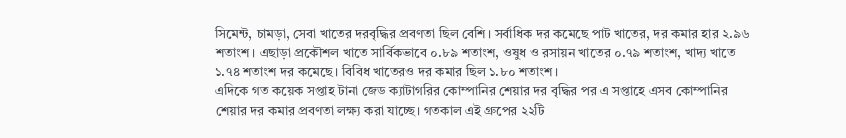সিমেন্ট, চামড়া, সেবা খাতের দরবৃদ্ধির প্রবণতা ছিল বেশি। সর্বাধিক দর কমেছে পাট খাতের, দর কমার হার ২.৯৬ শতাংশ। এছাড়া প্রকৌশল খাতে সার্বিকভাবে ০.৮৯ শতাংশ, ওষুধ ও রসায়ন খাতের ০.৭৯ শতাংশ, খাদ্য খাতে ১.৭৪ শতাংশ দর কমেছে। বিবিধ খাতেরও দর কমার ছিল ১.৮০ শতাংশ।
এদিকে গত কয়েক সপ্তাহ টানা জেড ক্যাটাগরির কোম্পানির শেয়ার দর বৃদ্ধির পর এ সপ্তাহে এসব কোম্পানির শেয়ার দর কমার প্রবণতা লক্ষ্য করা যাচ্ছে। গতকাল এই গ্রুপের ২২টি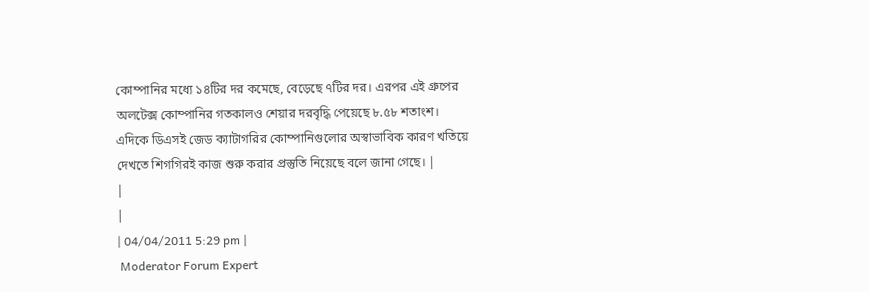কোম্পানির মধ্যে ১৪টির দর কমেছে, বেড়েছে ৭টির দর। এরপর এই গ্রুপের অলটেক্স কোম্পানির গতকালও শেয়ার দরবৃদ্ধি পেয়েছে ৮.৫৮ শতাংশ।
এদিকে ডিএসই জেড ক্যাটাগরির কোম্পানিগুলোর অস্বাভাবিক কারণ খতিয়ে দেখতে শিগগিরই কাজ শুরু করার প্রস্তুতি নিয়েছে বলে জানা গেছে। |
|
|
| 04/04/2011 5:29 pm |
 Moderator Forum Expert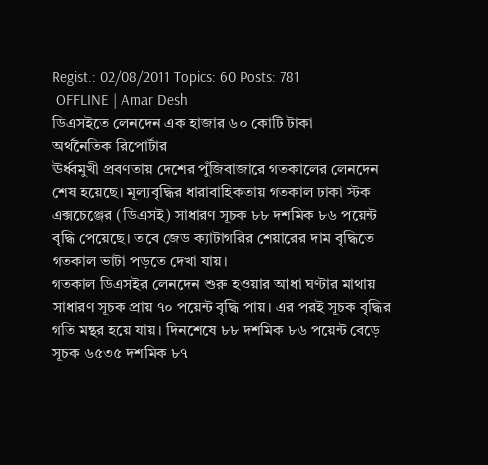Regist.: 02/08/2011 Topics: 60 Posts: 781
 OFFLINE | Amar Desh
ডিএসইতে লেনদেন এক হাজার ৬০ কোটি টাকা
অর্থনৈতিক রিপোর্টার
ঊর্ধ্বমুখী প্রবণতায় দেশের পুঁজিবাজারে গতকালের লেনদেন শেষ হয়েছে। মূল্যবৃদ্ধির ধারাবাহিকতায় গতকাল ঢাকা স্টক এক্সচেঞ্জের (ডিএসই) সাধারণ সূচক ৮৮ দশমিক ৮৬ পয়েন্ট বৃদ্ধি পেয়েছে। তবে জেড ক্যাটাগরির শেয়ারের দাম বৃদ্ধিতে গতকাল ভাটা পড়তে দেখা যায়।
গতকাল ডিএসইর লেনদেন শুরু হওয়ার আধা ঘণ্টার মাথায় সাধারণ সূচক প্রায় ৭০ পয়েন্ট বৃদ্ধি পায়। এর পরই সূচক বৃদ্ধির গতি মন্থর হয়ে যায়। দিনশেষে ৮৮ দশমিক ৮৬ পয়েন্ট বেড়ে সূচক ৬৫৩৫ দশমিক ৮৭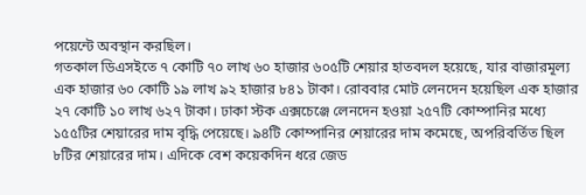পয়েন্টে অবস্থান করছিল।
গতকাল ডিএসইতে ৭ কোটি ৭০ লাখ ৬০ হাজার ৬০৫টি শেয়ার হাতবদল হয়েছে, যার বাজারমূল্য এক হাজার ৬০ কোটি ১৯ লাখ ৯২ হাজার ৮৪১ টাকা। রোববার মোট লেনদেন হয়েছিল এক হাজার ২৭ কোটি ১০ লাখ ৬২৭ টাকা। ঢাকা স্টক এক্সচেঞ্জে লেনদেন হওয়া ২৫৭টি কোম্পানির মধ্যে ১৫৫টির শেয়ারের দাম বৃদ্ধি পেয়েছে। ৯৪টি কোম্পানির শেয়ারের দাম কমেছে, অপরিবর্তিত ছিল ৮টির শেয়ারের দাম। এদিকে বেশ কয়েকদিন ধরে জেড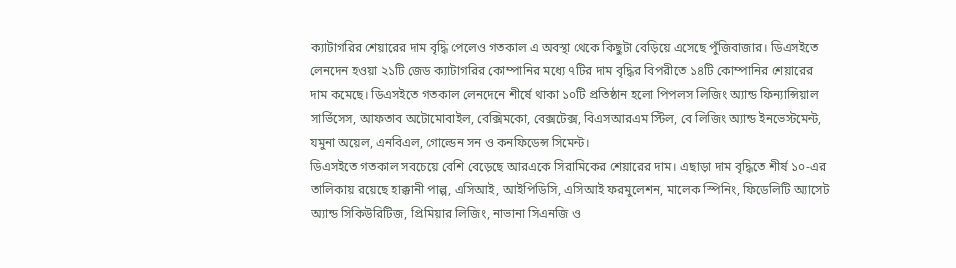ক্যাটাগরির শেয়ারের দাম বৃদ্ধি পেলেও গতকাল এ অবস্থা থেকে কিছুটা বেড়িয়ে এসেছে পুঁজিবাজার। ডিএসইতে লেনদেন হওয়া ২১টি জেড ক্যাটাগরির কোম্পানির মধ্যে ৭টির দাম বৃদ্ধির বিপরীতে ১৪টি কোম্পানির শেয়ারের দাম কমেছে। ডিএসইতে গতকাল লেনদেনে শীর্ষে থাকা ১০টি প্রতিষ্ঠান হলো পিপলস লিজিং অ্যান্ড ফিন্যান্সিয়াল সার্ভিসেস, আফতাব অটোমোবাইল, বেক্সিমকো, বেক্সটেক্স, বিএসআরএম স্টিল, বে লিজিং অ্যান্ড ইনভেস্টমেন্ট, যমুনা অয়েল, এনবিএল, গোল্ডেন সন ও কনফিডেন্স সিমেন্ট।
ডিএসইতে গতকাল সবচেয়ে বেশি বেড়েছে আরএকে সিরামিকের শেয়ারের দাম। এছাড়া দাম বৃদ্ধিতে শীর্ষ ১০-এর তালিকায় রয়েছে হাক্কানী পাল্প, এসিআই, আইপিডিসি, এসিআই ফরমুলেশন, মালেক স্পিনিং, ফিডেলিটি অ্যাসেট অ্যান্ড সিকিউরিটিজ, প্রিমিয়ার লিজিং, নাভানা সিএনজি ও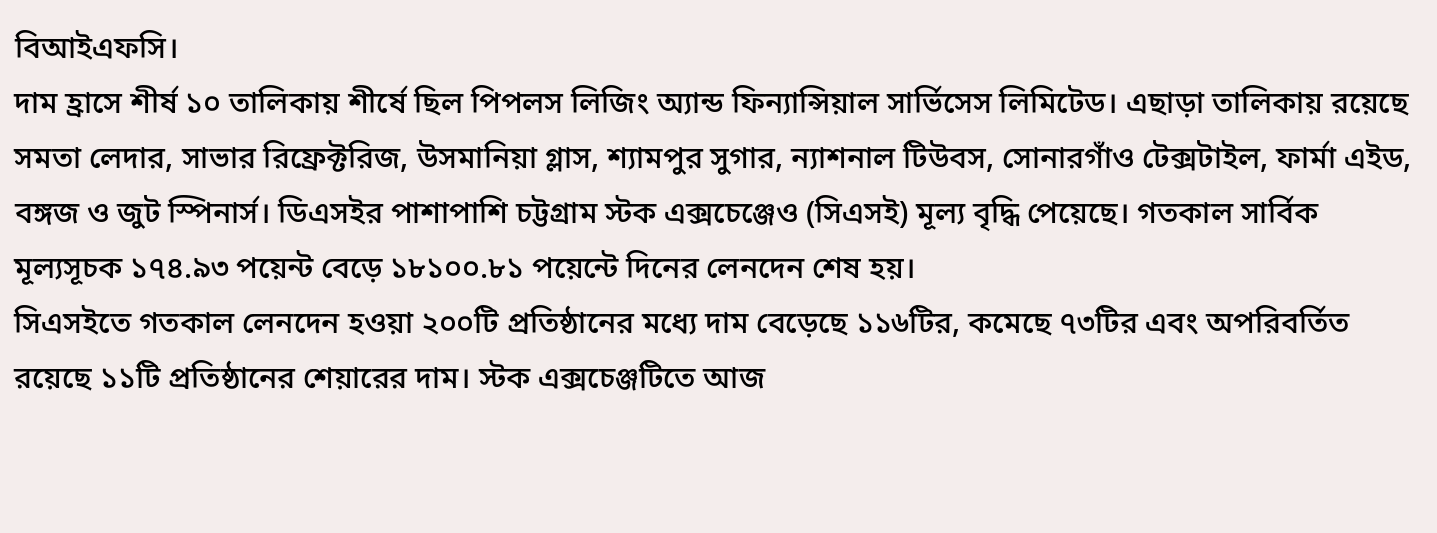বিআইএফসি।
দাম হ্রাসে শীর্ষ ১০ তালিকায় শীর্ষে ছিল পিপলস লিজিং অ্যান্ড ফিন্যান্সিয়াল সার্ভিসেস লিমিটেড। এছাড়া তালিকায় রয়েছে সমতা লেদার, সাভার রিফ্রেক্টরিজ, উসমানিয়া গ্লাস, শ্যামপুর সুগার, ন্যাশনাল টিউবস, সোনারগাঁও টেক্সটাইল, ফার্মা এইড, বঙ্গজ ও জুট স্পিনার্স। ডিএসইর পাশাপাশি চট্টগ্রাম স্টক এক্সচেঞ্জেও (সিএসই) মূল্য বৃদ্ধি পেয়েছে। গতকাল সার্বিক মূল্যসূচক ১৭৪.৯৩ পয়েন্ট বেড়ে ১৮১০০.৮১ পয়েন্টে দিনের লেনদেন শেষ হয়।
সিএসইতে গতকাল লেনদেন হওয়া ২০০টি প্রতিষ্ঠানের মধ্যে দাম বেড়েছে ১১৬টির, কমেছে ৭৩টির এবং অপরিবর্তিত রয়েছে ১১টি প্রতিষ্ঠানের শেয়ারের দাম। স্টক এক্সচেঞ্জটিতে আজ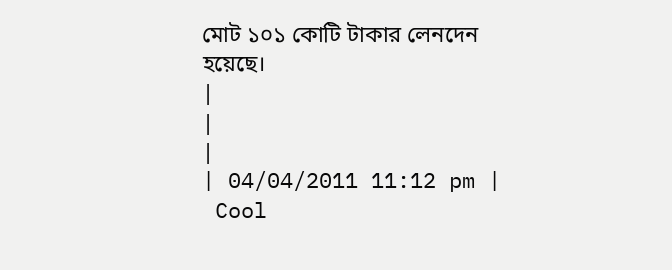মোট ১০১ কোটি টাকার লেনদেন হয়েছে।
|
|
|
| 04/04/2011 11:12 pm |
 Cool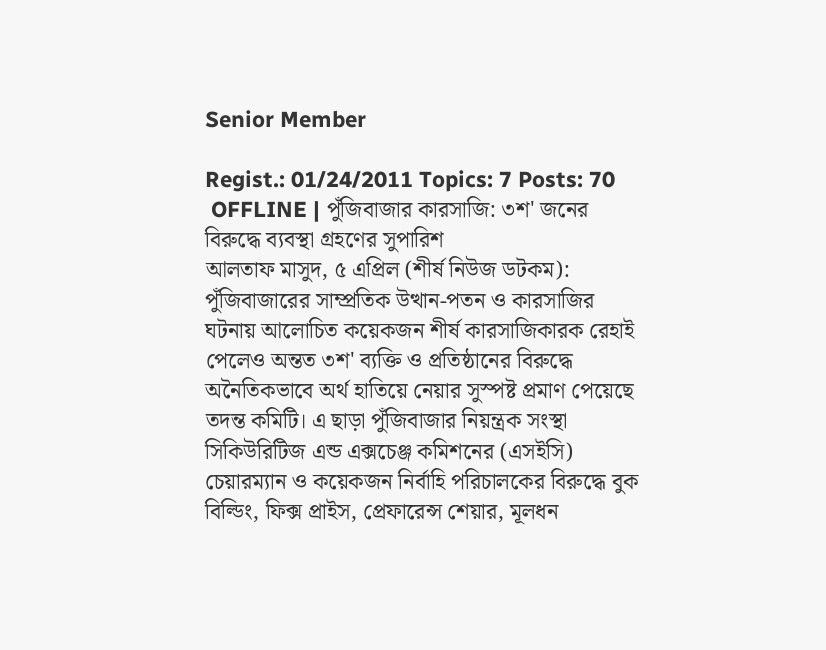Senior Member

Regist.: 01/24/2011 Topics: 7 Posts: 70
 OFFLINE | পুঁজিবাজার কারসাজি: ৩শ' জনের বিরুদ্ধে ব্যবস্থা গ্রহণের সুপারিশ
আলতাফ মাসুদ, ৫ এপ্রিল (শীর্ষ নিউজ ডটকম):
পুঁজিবাজারের সাম্প্রতিক উত্থান-পতন ও কারসাজির ঘটনায় আলোচিত কয়েকজন শীর্ষ কারসাজিকারক রেহাই পেলেও অন্তত ৩শ' ব্যক্তি ও প্রতিষ্ঠানের বিরুদ্ধে অনৈতিকভাবে অর্থ হাতিয়ে নেয়ার সুস্পষ্ট প্রমাণ পেয়েছে তদন্ত কমিটি। এ ছাড়া পুঁজিবাজার নিয়ন্ত্রক সংস্থা সিকিউরিটিজ এন্ড এক্সচেঞ্জ কমিশনের (এসইসি) চেয়ারম্যান ও কয়েকজন নির্বাহি পরিচালকের বিরুদ্ধে বুক বিল্ডিং, ফিক্স প্রাইস, প্রেফারেন্স শেয়ার, মূলধন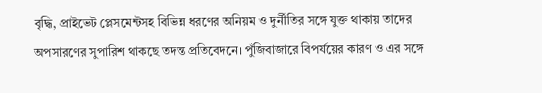বৃদ্ধি, প্রাইভেট প্লেসমেন্টসহ বিভিন্ন ধরণের অনিয়ম ও দুর্নীতির সঙ্গে যুক্ত থাকায় তাদের অপসারণের সুপারিশ থাকছে তদন্ত প্রতিবেদনে। পুঁজিবাজারে বিপর্যয়ের কারণ ও এর সঙ্গে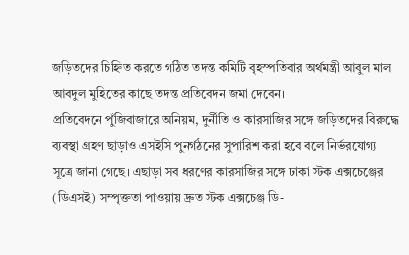জড়িতদের চিহ্নিত করতে গঠিত তদন্ত কমিটি বৃহস্পতিবার অর্থমন্ত্রী আবুল মাল আবদুল মুহিতের কাছে তদন্ত প্রতিবেদন জমা দেবেন।
প্রতিবেদনে পুঁজিবাজারে অনিয়ম, দুর্নীতি ও কারসাজির সঙ্গে জড়িতদের বিরুদ্ধে ব্যবস্থা গ্রহণ ছাড়াও এসইসি পুনর্গঠনের সুপারিশ করা হবে বলে নির্ভরযোগ্য সূত্রে জানা গেছে। এছাড়া সব ধরণের কারসাজির সঙ্গে ঢাকা স্টক এক্সচেঞ্জের (ডিএসই) সম্পৃক্ততা পাওয়ায় দ্রুত স্টক এক্সচেঞ্জ ডি-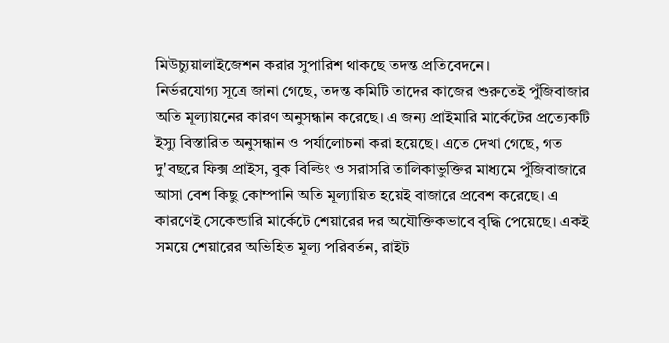মিউচ্যুয়ালাইজেশন করার সুপারিশ থাকছে তদন্ত প্রতিবেদনে।
নির্ভরযোগ্য সূত্রে জানা গেছে, তদন্ত কমিটি তাদের কাজের শুরুতেই পুঁজিবাজার অতি মূল্যায়নের কারণ অনুসন্ধান করেছে। এ জন্য প্রাইমারি মার্কেটের প্রত্যেকটি ইস্যু বিস্তারিত অনুসন্ধান ও পর্যালোচনা করা হয়েছে। এতে দেখা গেছে, গত দু'বছরে ফিক্স প্রাইস, বুক বিল্ডিং ও সরাসরি তালিকাভুক্তির মাধ্যমে পুঁজিবাজারে আসা বেশ কিছু কোম্পানি অতি মূল্যায়িত হয়েই বাজারে প্রবেশ করেছে। এ কারণেই সেকেন্ডারি মার্কেটে শেয়ারের দর অযৌক্তিকভাবে বৃদ্ধি পেয়েছে। একই সময়ে শেয়ারের অভিহিত মূল্য পরিবর্তন, রাইট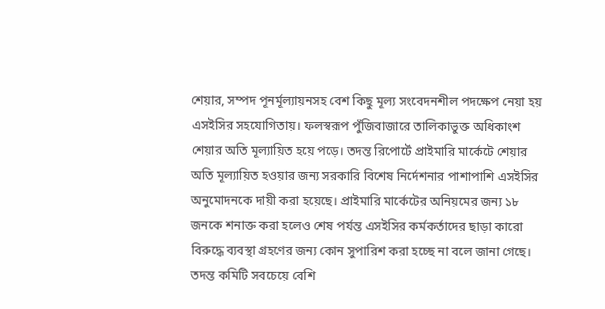শেয়ার, সম্পদ পূনর্মূল্যায়নসহ বেশ কিছু মূল্য সংবেদনশীল পদক্ষেপ নেয়া হয় এসইসির সহযোগিতায়। ফলস্বরূপ পুঁজিবাজারে তালিকাভুক্ত অধিকাংশ শেয়ার অতি মূল্যায়িত হয়ে পড়ে। তদন্ত রিপোর্টে প্রাইমারি মার্কেটে শেয়ার অতি মূল্যায়িত হওয়ার জন্য সরকারি বিশেষ নির্দেশনার পাশাপাশি এসইসির অনুমোদনকে দায়ী করা হয়েছে। প্রাইমারি মার্কেটের অনিয়মের জন্য ১৮ জনকে শনাক্ত করা হলেও শেষ পর্যন্ত এসইসির কর্মকর্তাদের ছাড়া কারো বিরুদ্ধে ব্যবস্থা গ্রহণের জন্য কোন সুপারিশ করা হচ্ছে না বলে জানা গেছে। তদন্ত কমিটি সবচেয়ে বেশি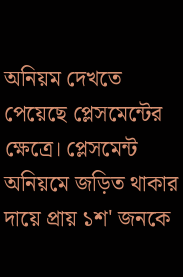অনিয়ম দেখতে পেয়েছে প্লেসমেন্টের ক্ষেত্রে। প্লেসমেন্ট অনিয়মে জড়িত থাকার দায়ে প্রায় ১শ' জনকে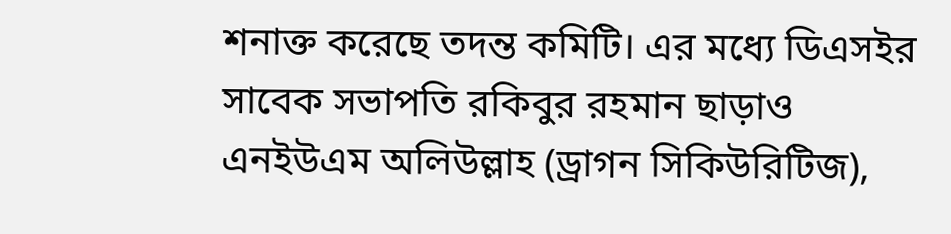শনাক্ত করেছে তদন্ত কমিটি। এর মধ্যে ডিএসইর সাবেক সভাপতি রকিবুর রহমান ছাড়াও এনইউএম অলিউল্লাহ (ড্রাগন সিকিউরিটিজ),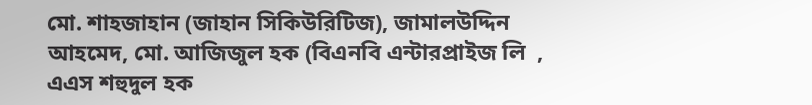মো. শাহজাহান (জাহান সিকিউরিটিজ), জামালউদ্দিন আহমেদ, মো. আজিজুল হক (বিএনবি এন্টারপ্রাইজ লি  , এএস শহুদুল হক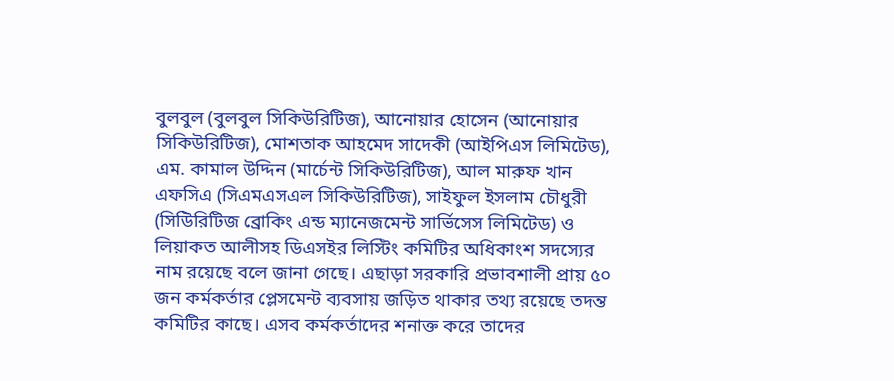বুলবুল (বুলবুল সিকিউরিটিজ), আনোয়ার হোসেন (আনোয়ার সিকিউরিটিজ), মোশতাক আহমেদ সাদেকী (আইপিএস লিমিটেড), এম. কামাল উদ্দিন (মার্চেন্ট সিকিউরিটিজ), আল মারুফ খান এফসিএ (সিএমএসএল সিকিউরিটিজ), সাইফুল ইসলাম চৌধুরী (সিউিরিটিজ ব্রোকিং এন্ড ম্যানেজমেন্ট সার্ভিসেস লিমিটেড) ও লিয়াকত আলীসহ ডিএসইর লিস্টিং কমিটির অধিকাংশ সদস্যের নাম রয়েছে বলে জানা গেছে। এছাড়া সরকারি প্রভাবশালী প্রায় ৫০ জন কর্মকর্তার প্লেসমেন্ট ব্যবসায় জড়িত থাকার তথ্য রয়েছে তদন্ত কমিটির কাছে। এসব কর্মকর্তাদের শনাক্ত করে তাদের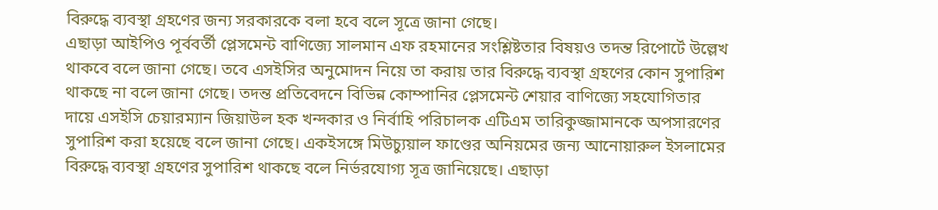বিরুদ্ধে ব্যবস্থা গ্রহণের জন্য সরকারকে বলা হবে বলে সূত্রে জানা গেছে।
এছাড়া আইপিও পূর্ববর্তী প্লেসমেন্ট বাণিজ্যে সালমান এফ রহমানের সংশ্লিষ্টতার বিষয়ও তদন্ত রিপোর্টে উল্লেখ থাকবে বলে জানা গেছে। তবে এসইসির অনুমোদন নিয়ে তা করায় তার বিরুদ্ধে ব্যবস্থা গ্রহণের কোন সুপারিশ থাকছে না বলে জানা গেছে। তদন্ত প্রতিবেদনে বিভিন্ন কোম্পানির প্লেসমেন্ট শেয়ার বাণিজ্যে সহযোগিতার দায়ে এসইসি চেয়ারম্যান জিয়াউল হক খন্দকার ও নির্বাহি পরিচালক এটিএম তারিকুজ্জামানকে অপসারণের সুপারিশ করা হয়েছে বলে জানা গেছে। একইসঙ্গে মিউচ্যুয়াল ফাণ্ডের অনিয়মের জন্য আনোয়ারুল ইসলামের বিরুদ্ধে ব্যবস্থা গ্রহণের সুপারিশ থাকছে বলে নির্ভরযোগ্য সূত্র জানিয়েছে। এছাড়া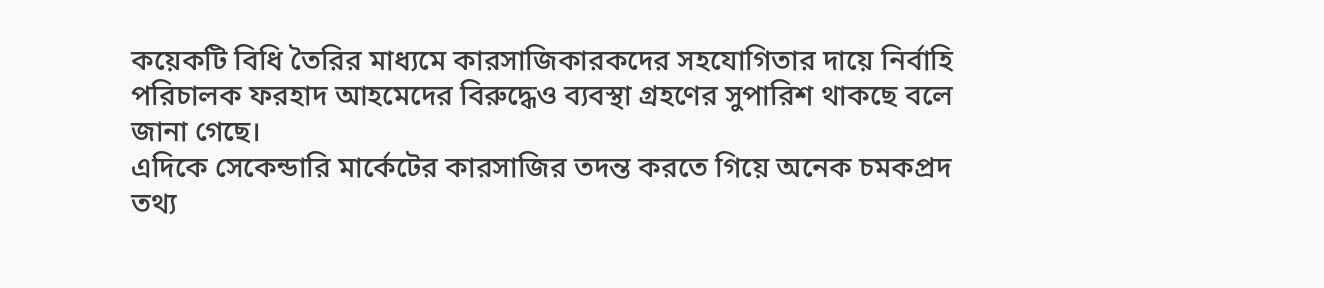কয়েকটি বিধি তৈরির মাধ্যমে কারসাজিকারকদের সহযোগিতার দায়ে নির্বাহি পরিচালক ফরহাদ আহমেদের বিরুদ্ধেও ব্যবস্থা গ্রহণের সুপারিশ থাকছে বলে জানা গেছে।
এদিকে সেকেন্ডারি মার্কেটের কারসাজির তদন্ত করতে গিয়ে অনেক চমকপ্রদ তথ্য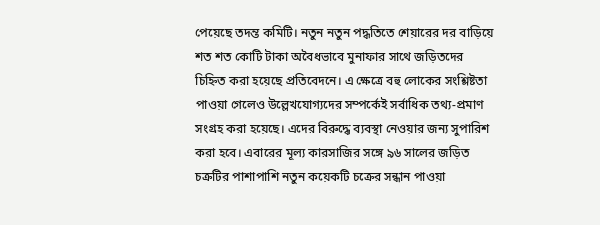পেয়েছে তদন্ত কমিটি। নতুন নতুন পদ্ধতিতে শেয়ারের দর বাড়িয়ে শত শত কোটি টাকা অবৈধভাবে মুনাফার সাথে জড়িতদের চিহ্নিত করা হয়েছে প্রতিবেদনে। এ ক্ষেত্রে বহু লোকের সংশ্লিষ্টতা পাওয়া গেলেও উল্লেখযোগ্যদের সম্পর্কেই সর্বাধিক তথ্য-প্রমাণ সংগ্রহ করা হয়েছে। এদের বিরুদ্ধে ব্যবস্থা নেওয়ার জন্য সুপারিশ করা হবে। এবারের মূল্য কারসাজির সঙ্গে ৯৬ সালের জড়িত চক্রটির পাশাপাশি নতুন কয়েকটি চক্রের সন্ধান পাওয়া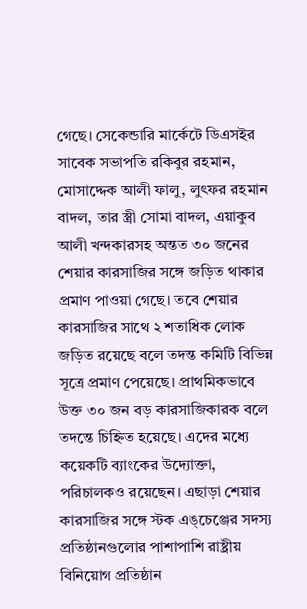গেছে। সেকেন্ডারি মার্কেটে ডিএসইর সাবেক সভাপতি রকিবুর রহমান, মোসাদ্দেক আলী ফালু, লুৎফর রহমান বাদল, তার স্ত্রী সোমা বাদল, এয়াকুব আলী খন্দকারসহ অন্তত ৩০ জনের শেয়ার কারসাজির সঙ্গে জড়িত থাকার প্রমাণ পাওয়া গেছে। তবে শেয়ার কারসাজির সাথে ২ শতাধিক লোক জড়িত রয়েছে বলে তদন্ত কমিটি বিভিন্ন সূত্রে প্রমাণ পেয়েছে। প্রাথমিকভাবে উক্ত ৩০ জন বড় কারসাজিকারক বলে তদন্তে চিহ্নিত হয়েছে। এদের মধ্যে কয়েকটি ব্যাংকের উদ্যোক্তা, পরিচালকও রয়েছেন। এছাড়া শেয়ার কারসাজির সঙ্গে স্টক এঙ্চেঞ্জের সদস্য প্রতিষ্ঠানগুলোর পাশাপাশি রাষ্ট্রীয় বিনিয়োগ প্রতিষ্ঠান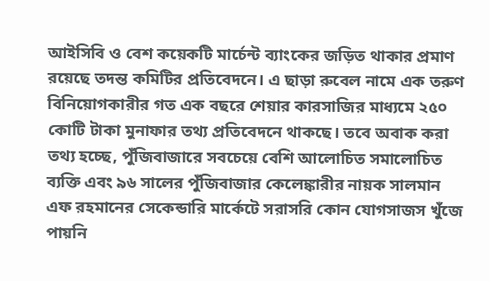আইসিবি ও বেশ কয়েকটি মার্চেন্ট ব্যাংকের জড়িত থাকার প্রমাণ রয়েছে তদন্ত কমিটির প্রতিবেদনে। এ ছাড়া রুবেল নামে এক তরুণ বিনিয়োগকারীর গত এক বছরে শেয়ার কারসাজির মাধ্যমে ২৫০ কোটি টাকা মুনাফার তথ্য প্রতিবেদনে থাকছে। তবে অবাক করা তথ্য হচ্ছে, পুঁজিবাজারে সবচেয়ে বেশি আলোচিত সমালোচিত ব্যক্তি এবং ৯৬ সালের পুঁজিবাজার কেলেঙ্কারীর নায়ক সালমান এফ রহমানের সেকেন্ডারি মার্কেটে সরাসরি কোন যোগসাজস খুঁজে পায়নি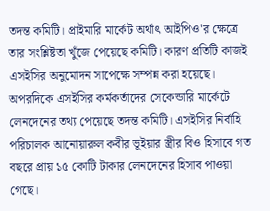তদন্ত কমিটি। প্রাইমারি মার্কেট অর্থাৎ আইপিও'র ক্ষেত্রে তার সংশ্লিষ্টতা খুঁজে পেয়েছে কমিটি। কারণ প্রতিটি কাজই এসইসির অনুমোদন সাপেক্ষে সম্পন্ন করা হয়েছে। অপরদিকে এসইসির কর্মকর্তাদের সেকেন্ডারি মার্কেটে লেনদেনের তথ্য পেয়েছে তদন্ত কমিটি। এসইসির নির্বাহি পরিচালক আনোয়ারুল কবীর ভূইয়ার স্ত্রীর বিও হিসাবে গত বছরে প্রায় ১৫ কোটি টাকার লেনদেনের হিসাব পাওয়া গেছে।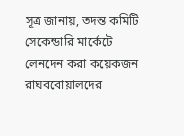সূত্র জানায়, তদন্ত কমিটি সেকেন্ডারি মার্কেটে লেনদেন করা কয়েকজন রাঘববোয়ালদের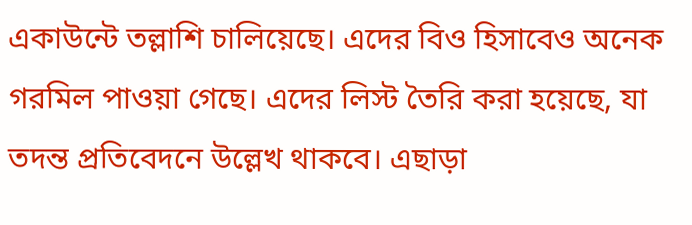একাউন্টে তল্লাশি চালিয়েছে। এদের বিও হিসাবেও অনেক গরমিল পাওয়া গেছে। এদের লিস্ট তৈরি করা হয়েছে, যা তদন্ত প্রতিবেদনে উল্লেখ থাকবে। এছাড়া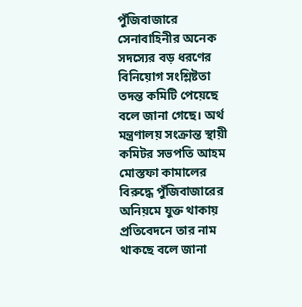পুঁজিবাজারে সেনাবাহিনীর অনেক সদস্যের বড় ধরণের বিনিয়োগ সংশ্লিষ্টতা তদন্ত কমিটি পেয়েছে বলে জানা গেছে। অর্থ মন্ত্রণালয় সংক্রান্ত স্থায়ী কমিটর সভপতি আহম মোস্তফা কামালের বিরুদ্ধে পুঁজিবাজারের অনিয়মে যুক্ত থাকায় প্রতিবেদনে তার নাম থাকছে বলে জানা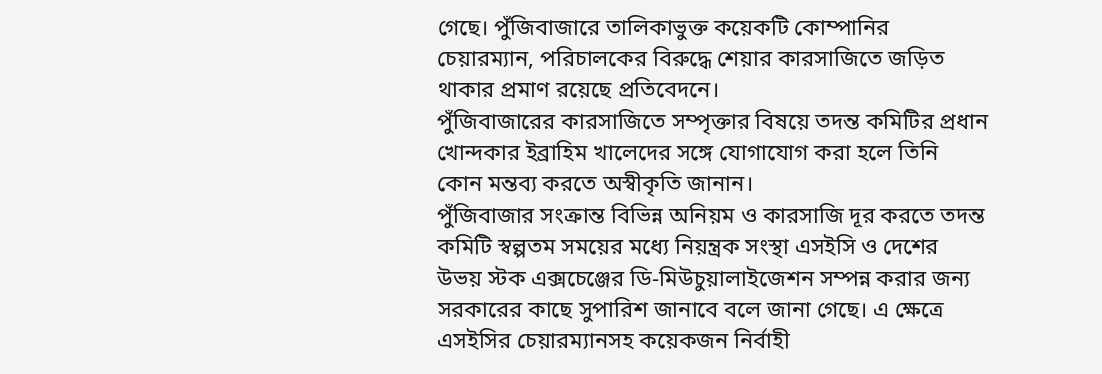গেছে। পুঁজিবাজারে তালিকাভুক্ত কয়েকটি কোম্পানির চেয়ারম্যান, পরিচালকের বিরুদ্ধে শেয়ার কারসাজিতে জড়িত থাকার প্রমাণ রয়েছে প্রতিবেদনে।
পুঁজিবাজারের কারসাজিতে সম্পৃক্তার বিষয়ে তদন্ত কমিটির প্রধান খোন্দকার ইব্রাহিম খালেদের সঙ্গে যোগাযোগ করা হলে তিনি কোন মন্তব্য করতে অস্বীকৃতি জানান।
পুঁজিবাজার সংক্রান্ত বিভিন্ন অনিয়ম ও কারসাজি দূর করতে তদন্ত কমিটি স্বল্পতম সময়ের মধ্যে নিয়ন্ত্রক সংস্থা এসইসি ও দেশের উভয় স্টক এক্সচেঞ্জের ডি-মিউচুয়ালাইজেশন সম্পন্ন করার জন্য সরকারের কাছে সুপারিশ জানাবে বলে জানা গেছে। এ ক্ষেত্রে এসইসির চেয়ারম্যানসহ কয়েকজন নির্বাহী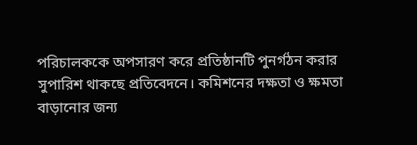পরিচালককে অপসারণ করে প্রতিষ্ঠানটি পুনর্গঠন করার সুপারিশ থাকছে প্রতিবেদনে। কমিশনের দক্ষতা ও ক্ষমতা বাড়ানোর জন্য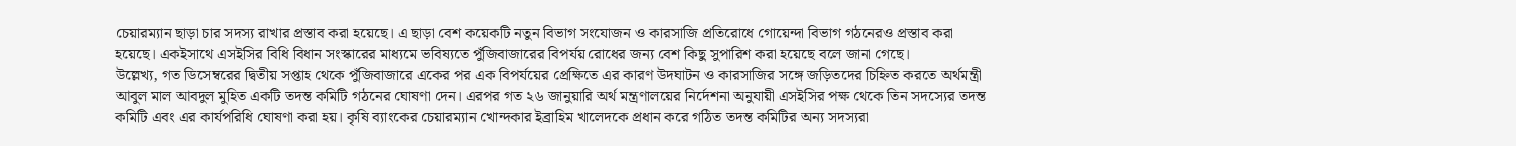চেয়ারম্যান ছাড়া চার সদস্য রাখার প্রস্তাব করা হয়েছে। এ ছাড়া বেশ কয়েকটি নতুন বিভাগ সংযোজন ও কারসাজি প্রতিরোধে গোয়েন্দা বিভাগ গঠনেরও প্রস্তাব করা হয়েছে। একইসাথে এসইসির বিধি বিধান সংস্কারের মাধ্যমে ভবিষ্যতে পুঁজিবাজারের বিপর্যয় রোধের জন্য বেশ কিছু সুপারিশ করা হয়েছে বলে জানা গেছে।
উল্লেখ্য, গত ডিসেম্বরের দ্বিতীয় সপ্তাহ থেকে পুঁজিবাজারে একের পর এক বিপর্যয়ের প্রেক্ষিতে এর কারণ উদঘাটন ও কারসাজির সঙ্গে জড়িতদের চিহ্নিত করতে অর্থমন্ত্রী আবুল মাল আবদুল মুহিত একটি তদন্ত কমিটি গঠনের ঘোষণা দেন। এরপর গত ২৬ জানুয়ারি অর্থ মন্ত্রণালয়ের নির্দেশনা অনুযায়ী এসইসির পক্ষ থেকে তিন সদস্যের তদন্ত কমিটি এবং এর কার্যপরিধি ঘোষণা করা হয়। কৃষি ব্যাংকের চেয়ারম্যান খোন্দকার ইব্রাহিম খালেদকে প্রধান করে গঠিত তদন্ত কমিটির অন্য সদস্যরা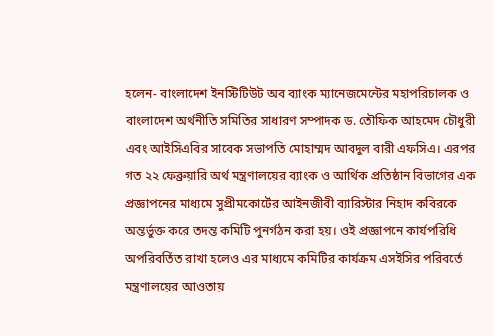হলেন- বাংলাদেশ ইনস্টিটিউট অব ব্যাংক ম্যানেজমেন্টের মহাপরিচালক ও বাংলাদেশ অর্থনীতি সমিতির সাধারণ সম্পাদক ড. তৌফিক আহমেদ চৌধুরী এবং আইসিএবির সাবেক সভাপতি মোহাম্মদ আবদুল বারী এফসিএ। এরপর গত ২২ ফেব্রুয়ারি অর্থ মন্ত্রণালয়ের ব্যাংক ও আর্থিক প্রতিষ্ঠান বিভাগের এক প্রজ্ঞাপনের মাধ্যমে সুপ্রীমকোর্টের আইনজীবী ব্যারিস্টার নিহাদ কবিরকে অন্তর্ভুক্ত করে তদন্ত কমিটি পুনর্গঠন করা হয়। ওই প্রজ্ঞাপনে কার্যপরিধি অপরিবর্তিত রাখা হলেও এর মাধ্যমে কমিটির কার্যক্রম এসইসির পরিবর্তে মন্ত্রণালয়ের আওতায়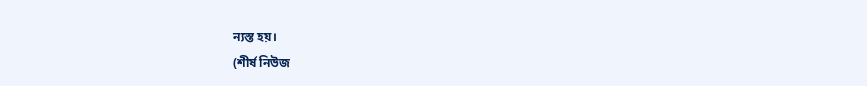ন্যস্ত হয়।
(শীর্ষ নিউজ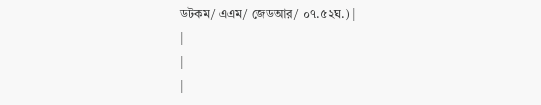ডটকম/ এএম/ জেডআর/ ০৭.৫২ঘ.) |
|
|
|